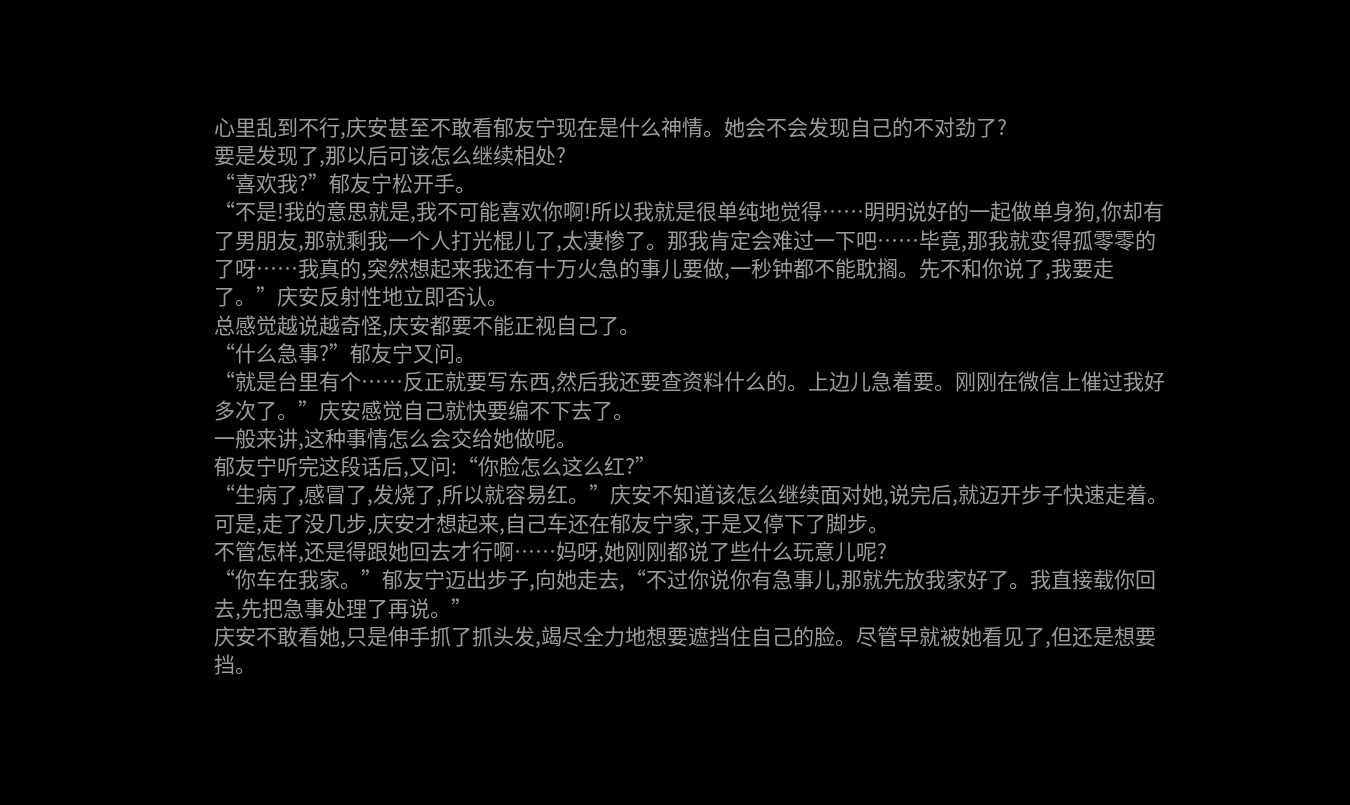心里乱到不行,庆安甚至不敢看郁友宁现在是什么神情。她会不会发现自己的不对劲了?
要是发现了,那以后可该怎么继续相处?
“喜欢我?”郁友宁松开手。
“不是!我的意思就是,我不可能喜欢你啊!所以我就是很单纯地觉得……明明说好的一起做单身狗,你却有了男朋友,那就剩我一个人打光棍儿了,太凄惨了。那我肯定会难过一下吧……毕竟,那我就变得孤零零的了呀……我真的,突然想起来我还有十万火急的事儿要做,一秒钟都不能耽搁。先不和你说了,我要走了。”庆安反射性地立即否认。
总感觉越说越奇怪,庆安都要不能正视自己了。
“什么急事?”郁友宁又问。
“就是台里有个……反正就要写东西,然后我还要查资料什么的。上边儿急着要。刚刚在微信上催过我好多次了。”庆安感觉自己就快要编不下去了。
一般来讲,这种事情怎么会交给她做呢。
郁友宁听完这段话后,又问:“你脸怎么这么红?”
“生病了,感冒了,发烧了,所以就容易红。”庆安不知道该怎么继续面对她,说完后,就迈开步子快速走着。
可是,走了没几步,庆安才想起来,自己车还在郁友宁家,于是又停下了脚步。
不管怎样,还是得跟她回去才行啊……妈呀,她刚刚都说了些什么玩意儿呢?
“你车在我家。”郁友宁迈出步子,向她走去,“不过你说你有急事儿,那就先放我家好了。我直接载你回去,先把急事处理了再说。”
庆安不敢看她,只是伸手抓了抓头发,竭尽全力地想要遮挡住自己的脸。尽管早就被她看见了,但还是想要挡。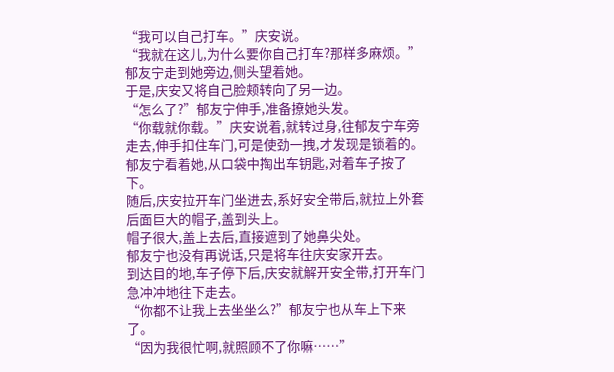“我可以自己打车。”庆安说。
“我就在这儿,为什么要你自己打车?那样多麻烦。”郁友宁走到她旁边,侧头望着她。
于是,庆安又将自己脸颊转向了另一边。
“怎么了?”郁友宁伸手,准备撩她头发。
“你载就你载。”庆安说着,就转过身,往郁友宁车旁走去,伸手扣住车门,可是使劲一拽,才发现是锁着的。
郁友宁看着她,从口袋中掏出车钥匙,对着车子按了下。
随后,庆安拉开车门坐进去,系好安全带后,就拉上外套后面巨大的帽子,盖到头上。
帽子很大,盖上去后,直接遮到了她鼻尖处。
郁友宁也没有再说话,只是将车往庆安家开去。
到达目的地,车子停下后,庆安就解开安全带,打开车门急冲冲地往下走去。
“你都不让我上去坐坐么?”郁友宁也从车上下来了。
“因为我很忙啊,就照顾不了你嘛……”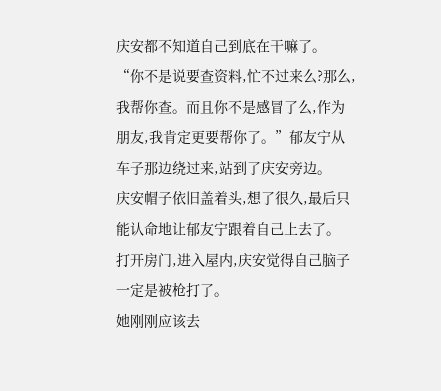庆安都不知道自己到底在干嘛了。
“你不是说要查资料,忙不过来么?那么,我帮你查。而且你不是感冒了么,作为朋友,我肯定更要帮你了。”郁友宁从车子那边绕过来,站到了庆安旁边。
庆安帽子依旧盖着头,想了很久,最后只能认命地让郁友宁跟着自己上去了。
打开房门,进入屋内,庆安觉得自己脑子一定是被枪打了。
她刚刚应该去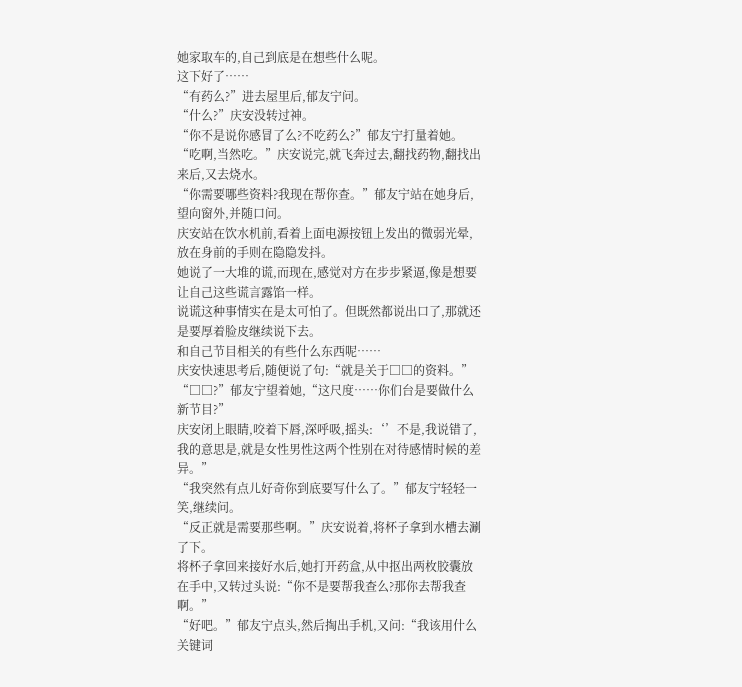她家取车的,自己到底是在想些什么呢。
这下好了……
“有药么?”进去屋里后,郁友宁问。
“什么?”庆安没转过神。
“你不是说你感冒了么?不吃药么?”郁友宁打量着她。
“吃啊,当然吃。”庆安说完,就飞奔过去,翻找药物,翻找出来后,又去烧水。
“你需要哪些资料?我现在帮你查。”郁友宁站在她身后,望向窗外,并随口问。
庆安站在饮水机前,看着上面电源按钮上发出的微弱光晕,放在身前的手则在隐隐发抖。
她说了一大堆的谎,而现在,感觉对方在步步紧逼,像是想要让自己这些谎言露馅一样。
说谎这种事情实在是太可怕了。但既然都说出口了,那就还是要厚着脸皮继续说下去。
和自己节目相关的有些什么东西呢……
庆安快速思考后,随便说了句:“就是关于□□的资料。”
“□□?”郁友宁望着她,“这尺度……你们台是要做什么新节目?”
庆安闭上眼睛,咬着下唇,深呼吸,摇头:‘’不是,我说错了,我的意思是,就是女性男性这两个性别在对待感情时候的差异。”
“我突然有点儿好奇你到底要写什么了。”郁友宁轻轻一笑,继续问。
“反正就是需要那些啊。”庆安说着,将杯子拿到水槽去涮了下。
将杯子拿回来接好水后,她打开药盒,从中抠出两枚胶囊放在手中,又转过头说:“你不是要帮我查么?那你去帮我查啊。”
“好吧。”郁友宁点头,然后掏出手机,又问:“我该用什么关键词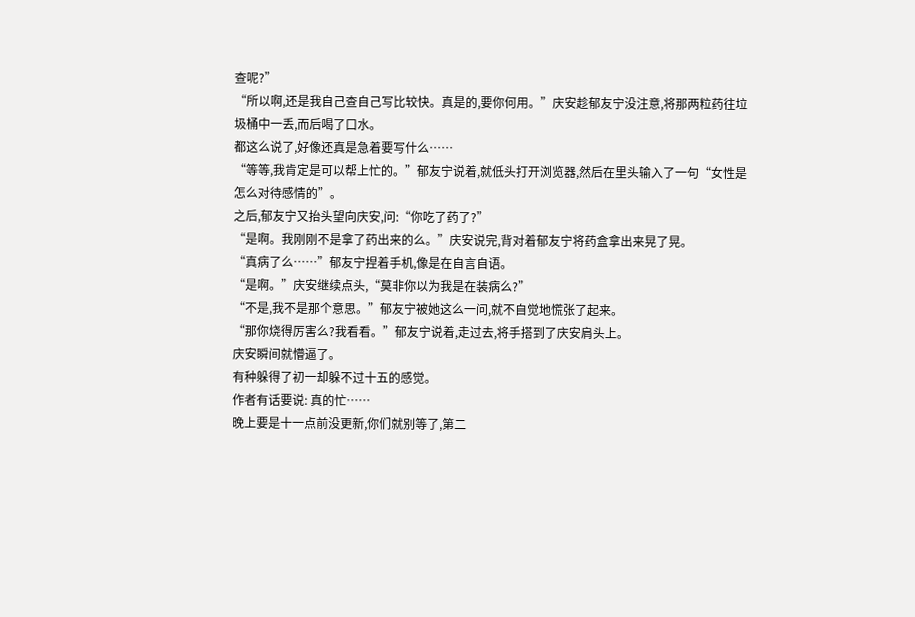查呢?”
“所以啊,还是我自己查自己写比较快。真是的,要你何用。”庆安趁郁友宁没注意,将那两粒药往垃圾桶中一丢,而后喝了口水。
都这么说了,好像还真是急着要写什么……
“等等,我肯定是可以帮上忙的。”郁友宁说着,就低头打开浏览器,然后在里头输入了一句“女性是怎么对待感情的”。
之后,郁友宁又抬头望向庆安,问:“你吃了药了?”
“是啊。我刚刚不是拿了药出来的么。”庆安说完,背对着郁友宁将药盒拿出来晃了晃。
“真病了么……”郁友宁捏着手机,像是在自言自语。
“是啊。”庆安继续点头,“莫非你以为我是在装病么?”
“不是,我不是那个意思。”郁友宁被她这么一问,就不自觉地慌张了起来。
“那你烧得厉害么?我看看。”郁友宁说着,走过去,将手搭到了庆安肩头上。
庆安瞬间就懵逼了。
有种躲得了初一却躲不过十五的感觉。
作者有话要说: 真的忙……
晚上要是十一点前没更新,你们就别等了,第二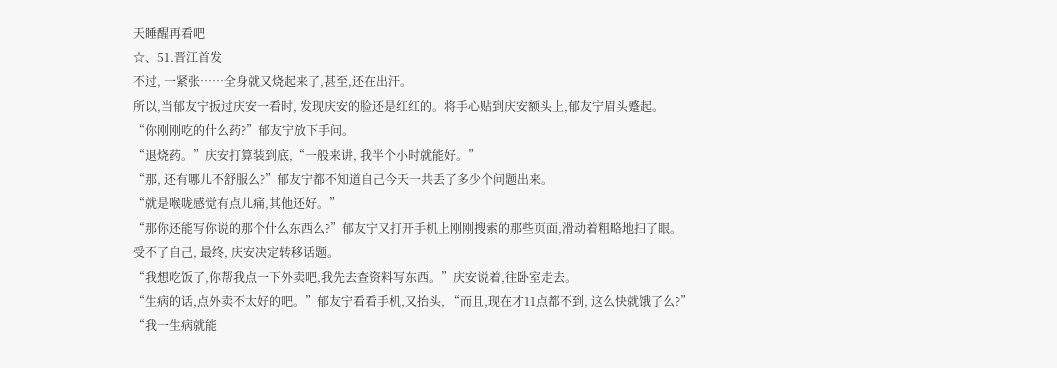天睡醒再看吧
☆、51.晋江首发
不过, 一紧张……全身就又烧起来了,甚至,还在出汗。
所以,当郁友宁扳过庆安一看时, 发现庆安的脸还是红红的。将手心贴到庆安额头上,郁友宁眉头蹙起。
“你刚刚吃的什么药?”郁友宁放下手问。
“退烧药。”庆安打算装到底,“一般来讲, 我半个小时就能好。”
“那, 还有哪儿不舒服么?”郁友宁都不知道自己今天一共丢了多少个问题出来。
“就是喉咙感觉有点儿痛,其他还好。”
“那你还能写你说的那个什么东西么?”郁友宁又打开手机上刚刚搜索的那些页面,滑动着粗略地扫了眼。
受不了自己, 最终, 庆安决定转移话题。
“我想吃饭了,你帮我点一下外卖吧,我先去查资料写东西。”庆安说着,往卧室走去。
“生病的话,点外卖不太好的吧。”郁友宁看看手机,又抬头, “而且,现在才11点都不到, 这么快就饿了么?”
“我一生病就能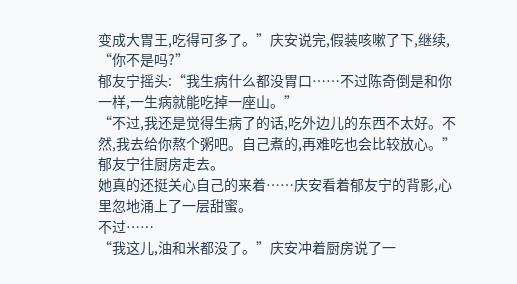变成大胃王,吃得可多了。”庆安说完,假装咳嗽了下,继续, “你不是吗?”
郁友宁摇头:“我生病什么都没胃口……不过陈奇倒是和你一样,一生病就能吃掉一座山。”
“不过,我还是觉得生病了的话,吃外边儿的东西不太好。不然,我去给你熬个粥吧。自己煮的,再难吃也会比较放心。”郁友宁往厨房走去。
她真的还挺关心自己的来着……庆安看着郁友宁的背影,心里忽地涌上了一层甜蜜。
不过……
“我这儿,油和米都没了。”庆安冲着厨房说了一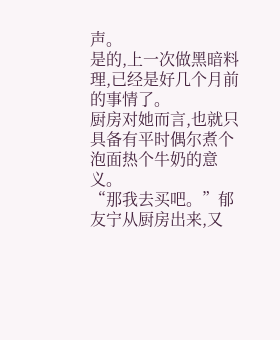声。
是的,上一次做黑暗料理,已经是好几个月前的事情了。
厨房对她而言,也就只具备有平时偶尔煮个泡面热个牛奶的意义。
“那我去买吧。”郁友宁从厨房出来,又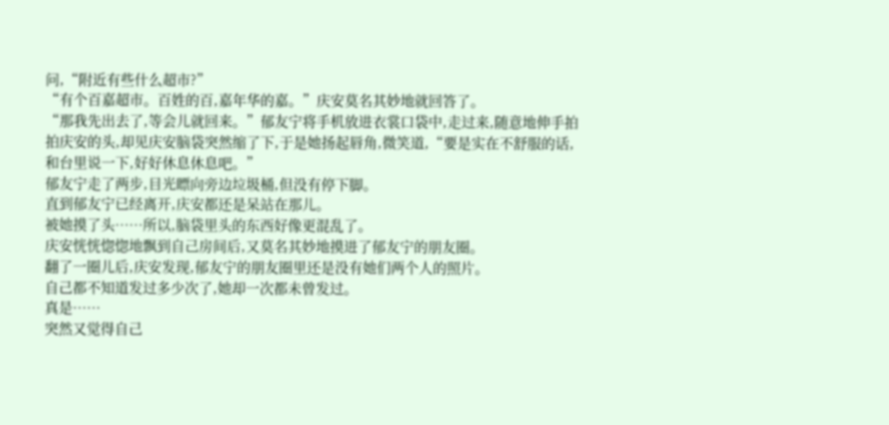问,“附近有些什么超市?”
“有个百嘉超市。百姓的百,嘉年华的嘉。”庆安莫名其妙地就回答了。
“那我先出去了,等会儿就回来。”郁友宁将手机放进衣裳口袋中,走过来,随意地伸手拍拍庆安的头,却见庆安脑袋突然缩了下,于是她扬起唇角,微笑道,“要是实在不舒服的话,和台里说一下,好好休息休息吧。”
郁友宁走了两步,目光瞟向旁边垃圾桶,但没有停下脚。
直到郁友宁已经离开,庆安都还是呆站在那儿。
被她摸了头……所以,脑袋里头的东西好像更混乱了。
庆安恍恍惚惚地飘到自己房间后,又莫名其妙地摸进了郁友宁的朋友圈。
翻了一圈儿后,庆安发现,郁友宁的朋友圈里还是没有她们两个人的照片。
自己都不知道发过多少次了,她却一次都未曾发过。
真是……
突然又觉得自己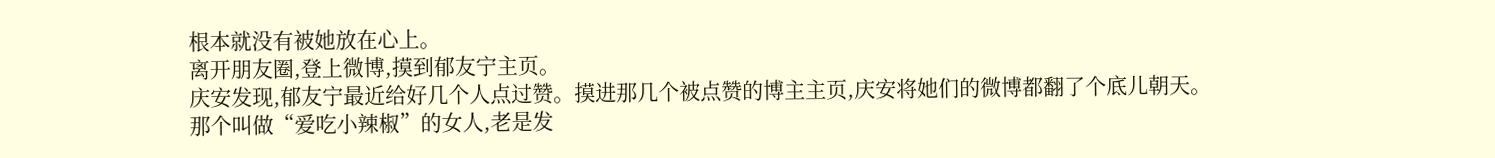根本就没有被她放在心上。
离开朋友圈,登上微博,摸到郁友宁主页。
庆安发现,郁友宁最近给好几个人点过赞。摸进那几个被点赞的博主主页,庆安将她们的微博都翻了个底儿朝天。
那个叫做“爱吃小辣椒”的女人,老是发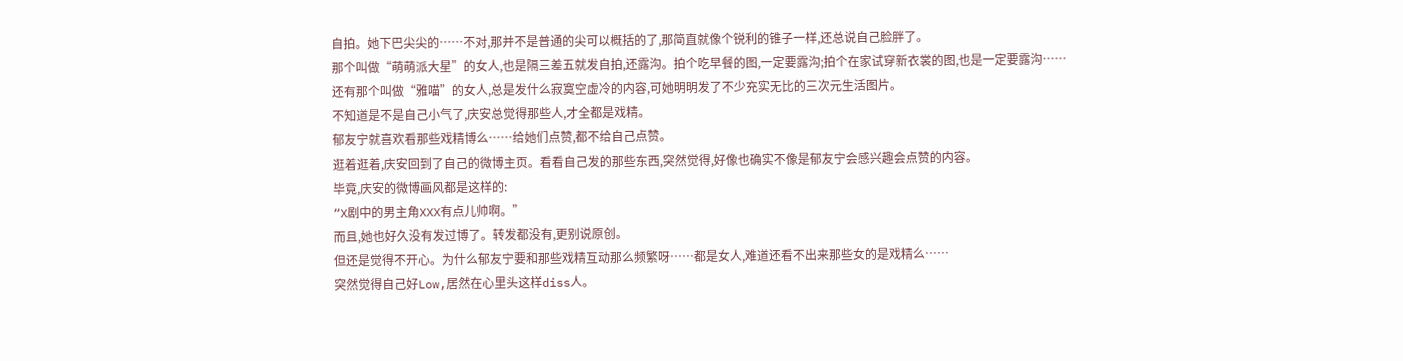自拍。她下巴尖尖的……不对,那并不是普通的尖可以概括的了,那简直就像个锐利的锥子一样,还总说自己脸胖了。
那个叫做“萌萌派大星”的女人,也是隔三差五就发自拍,还露沟。拍个吃早餐的图,一定要露沟;拍个在家试穿新衣裳的图,也是一定要露沟……
还有那个叫做“雅喵”的女人,总是发什么寂寞空虚冷的内容,可她明明发了不少充实无比的三次元生活图片。
不知道是不是自己小气了,庆安总觉得那些人,才全都是戏精。
郁友宁就喜欢看那些戏精博么……给她们点赞,都不给自己点赞。
逛着逛着,庆安回到了自己的微博主页。看看自己发的那些东西,突然觉得,好像也确实不像是郁友宁会感兴趣会点赞的内容。
毕竟,庆安的微博画风都是这样的:
“X剧中的男主角XXX有点儿帅啊。”
而且,她也好久没有发过博了。转发都没有,更别说原创。
但还是觉得不开心。为什么郁友宁要和那些戏精互动那么频繁呀……都是女人,难道还看不出来那些女的是戏精么……
突然觉得自己好Low,居然在心里头这样diss人。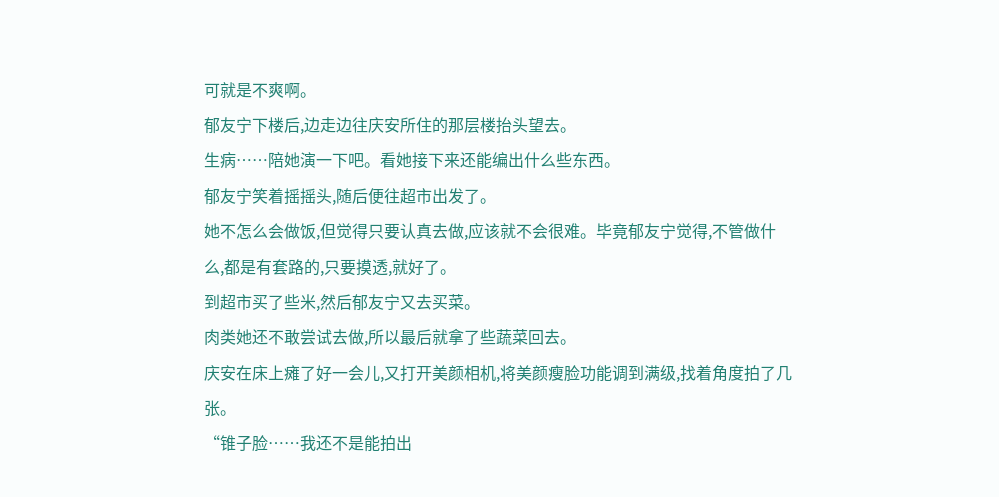可就是不爽啊。
郁友宁下楼后,边走边往庆安所住的那层楼抬头望去。
生病……陪她演一下吧。看她接下来还能编出什么些东西。
郁友宁笑着摇摇头,随后便往超市出发了。
她不怎么会做饭,但觉得只要认真去做,应该就不会很难。毕竟郁友宁觉得,不管做什么,都是有套路的,只要摸透,就好了。
到超市买了些米,然后郁友宁又去买菜。
肉类她还不敢尝试去做,所以最后就拿了些蔬菜回去。
庆安在床上瘫了好一会儿,又打开美颜相机,将美颜瘦脸功能调到满级,找着角度拍了几张。
“锥子脸……我还不是能拍出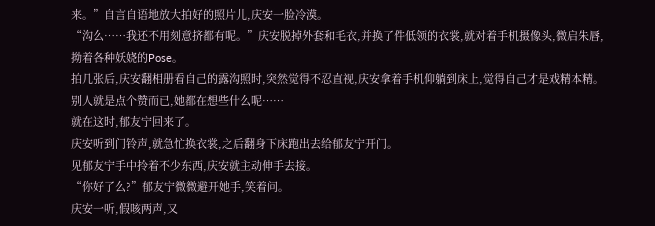来。”自言自语地放大拍好的照片儿,庆安一脸冷漠。
“沟么……我还不用刻意挤都有呢。”庆安脱掉外套和毛衣,并换了件低领的衣裳,就对着手机摄像头,微启朱唇,拗着各种妖娆的Pose。
拍几张后,庆安翻相册看自己的露沟照时,突然觉得不忍直视,庆安拿着手机仰躺到床上,觉得自己才是戏精本精。
别人就是点个赞而已,她都在想些什么呢……
就在这时,郁友宁回来了。
庆安听到门铃声,就急忙换衣裳,之后翻身下床跑出去给郁友宁开门。
见郁友宁手中拎着不少东西,庆安就主动伸手去接。
“你好了么?”郁友宁微微避开她手,笑着问。
庆安一听,假咳两声,又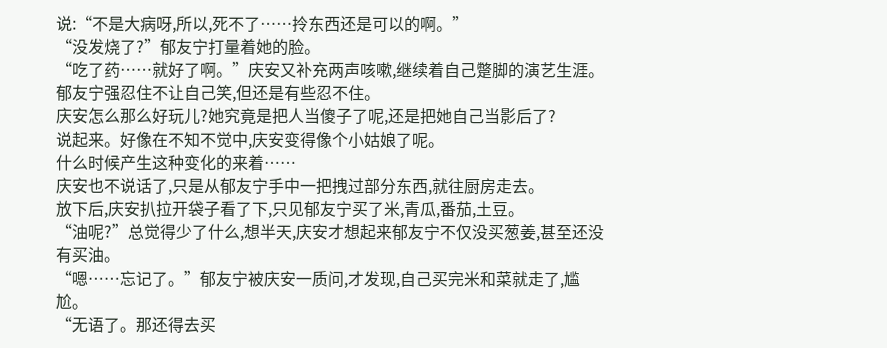说:“不是大病呀,所以,死不了……拎东西还是可以的啊。”
“没发烧了?”郁友宁打量着她的脸。
“吃了药……就好了啊。”庆安又补充两声咳嗽,继续着自己蹩脚的演艺生涯。
郁友宁强忍住不让自己笑,但还是有些忍不住。
庆安怎么那么好玩儿?她究竟是把人当傻子了呢,还是把她自己当影后了?
说起来。好像在不知不觉中,庆安变得像个小姑娘了呢。
什么时候产生这种变化的来着……
庆安也不说话了,只是从郁友宁手中一把拽过部分东西,就往厨房走去。
放下后,庆安扒拉开袋子看了下,只见郁友宁买了米,青瓜,番茄,土豆。
“油呢?”总觉得少了什么,想半天,庆安才想起来郁友宁不仅没买葱姜,甚至还没有买油。
“嗯……忘记了。”郁友宁被庆安一质问,才发现,自己买完米和菜就走了,尴尬。
“无语了。那还得去买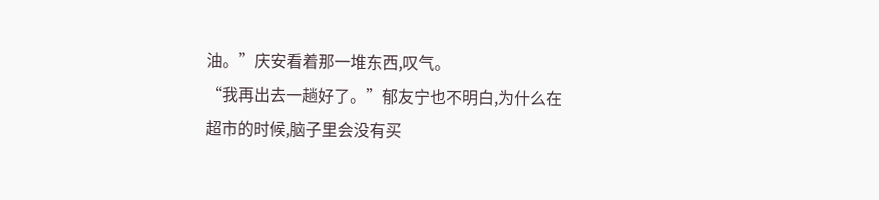油。”庆安看着那一堆东西,叹气。
“我再出去一趟好了。”郁友宁也不明白,为什么在超市的时候,脑子里会没有买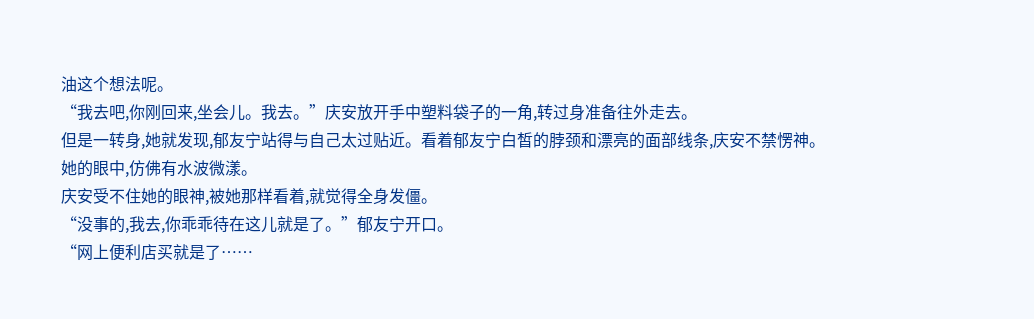油这个想法呢。
“我去吧,你刚回来,坐会儿。我去。”庆安放开手中塑料袋子的一角,转过身准备往外走去。
但是一转身,她就发现,郁友宁站得与自己太过贴近。看着郁友宁白皙的脖颈和漂亮的面部线条,庆安不禁愣神。
她的眼中,仿佛有水波微漾。
庆安受不住她的眼神,被她那样看着,就觉得全身发僵。
“没事的,我去,你乖乖待在这儿就是了。”郁友宁开口。
“网上便利店买就是了……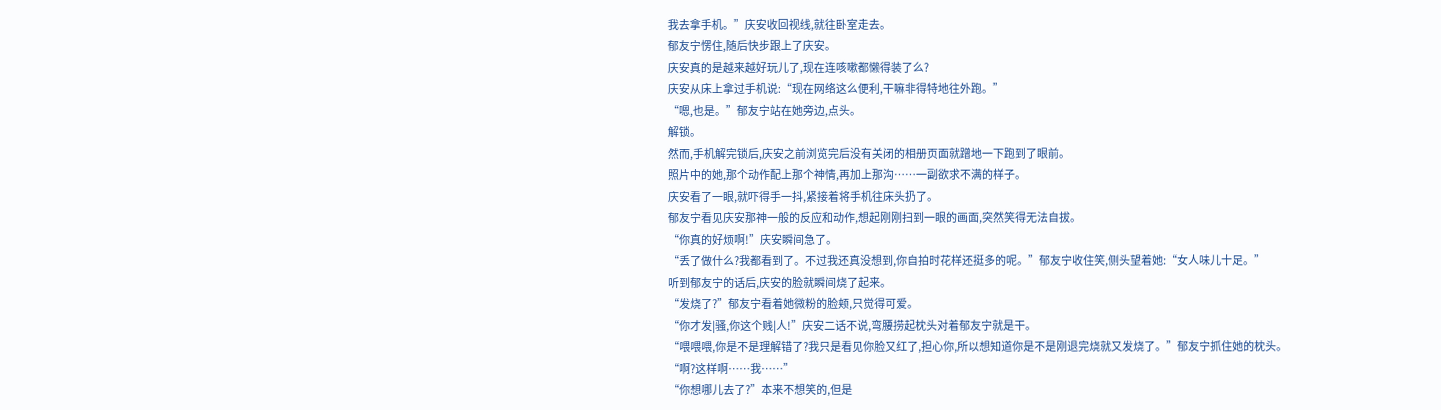我去拿手机。”庆安收回视线,就往卧室走去。
郁友宁愣住,随后快步跟上了庆安。
庆安真的是越来越好玩儿了,现在连咳嗽都懒得装了么?
庆安从床上拿过手机说:“现在网络这么便利,干嘛非得特地往外跑。”
“嗯,也是。”郁友宁站在她旁边,点头。
解锁。
然而,手机解完锁后,庆安之前浏览完后没有关闭的相册页面就蹭地一下跑到了眼前。
照片中的她,那个动作配上那个神情,再加上那沟……一副欲求不满的样子。
庆安看了一眼,就吓得手一抖,紧接着将手机往床头扔了。
郁友宁看见庆安那神一般的反应和动作,想起刚刚扫到一眼的画面,突然笑得无法自拔。
“你真的好烦啊!”庆安瞬间急了。
“丢了做什么?我都看到了。不过我还真没想到,你自拍时花样还挺多的呢。”郁友宁收住笑,侧头望着她:“女人味儿十足。”
听到郁友宁的话后,庆安的脸就瞬间烧了起来。
“发烧了?”郁友宁看着她微粉的脸颊,只觉得可爱。
“你才发|骚,你这个贱|人!”庆安二话不说,弯腰捞起枕头对着郁友宁就是干。
“喂喂喂,你是不是理解错了?我只是看见你脸又红了,担心你,所以想知道你是不是刚退完烧就又发烧了。”郁友宁抓住她的枕头。
“啊?这样啊……我……”
“你想哪儿去了?”本来不想笑的,但是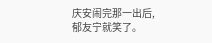庆安闹完那一出后,郁友宁就笑了。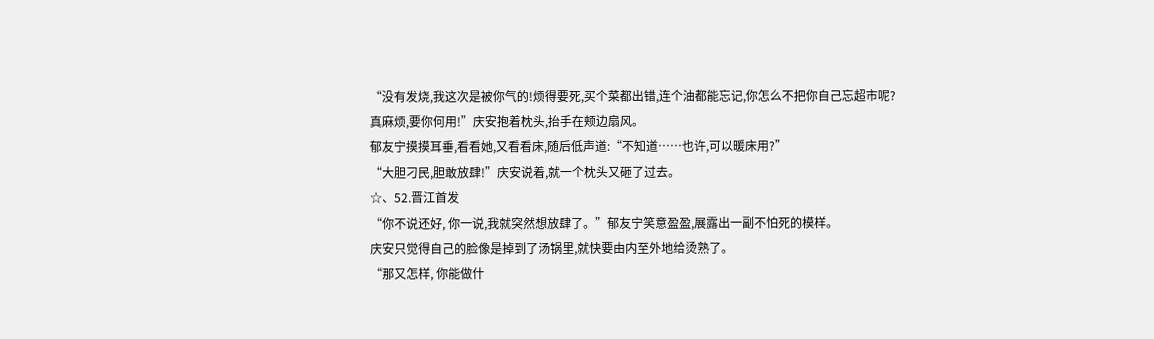“没有发烧,我这次是被你气的!烦得要死,买个菜都出错,连个油都能忘记,你怎么不把你自己忘超市呢?真麻烦,要你何用!”庆安抱着枕头,抬手在颊边扇风。
郁友宁摸摸耳垂,看看她,又看看床,随后低声道:“不知道……也许,可以暖床用?”
“大胆刁民,胆敢放肆!”庆安说着,就一个枕头又砸了过去。
☆、52.晋江首发
“你不说还好, 你一说,我就突然想放肆了。”郁友宁笑意盈盈,展露出一副不怕死的模样。
庆安只觉得自己的脸像是掉到了汤锅里,就快要由内至外地给烫熟了。
“那又怎样, 你能做什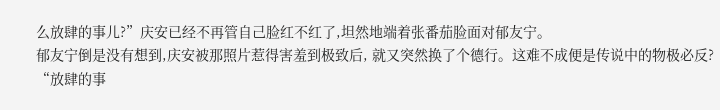么放肆的事儿?”庆安已经不再管自己脸红不红了,坦然地端着张番茄脸面对郁友宁。
郁友宁倒是没有想到,庆安被那照片惹得害羞到极致后, 就又突然换了个德行。这难不成便是传说中的物极必反?
“放肆的事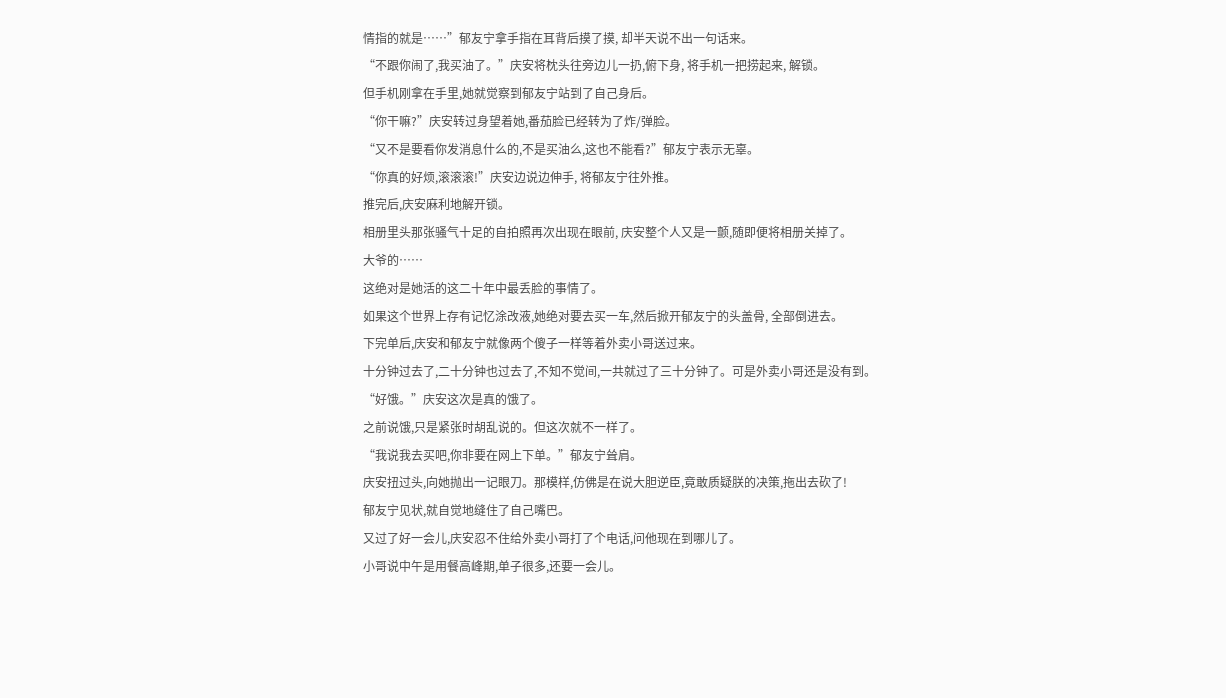情指的就是……”郁友宁拿手指在耳背后摸了摸, 却半天说不出一句话来。
“不跟你闹了,我买油了。”庆安将枕头往旁边儿一扔,俯下身, 将手机一把捞起来, 解锁。
但手机刚拿在手里,她就觉察到郁友宁站到了自己身后。
“你干嘛?”庆安转过身望着她,番茄脸已经转为了炸/弹脸。
“又不是要看你发消息什么的,不是买油么,这也不能看?”郁友宁表示无辜。
“你真的好烦,滚滚滚!”庆安边说边伸手, 将郁友宁往外推。
推完后,庆安麻利地解开锁。
相册里头那张骚气十足的自拍照再次出现在眼前, 庆安整个人又是一颤,随即便将相册关掉了。
大爷的……
这绝对是她活的这二十年中最丢脸的事情了。
如果这个世界上存有记忆涂改液,她绝对要去买一车,然后掀开郁友宁的头盖骨, 全部倒进去。
下完单后,庆安和郁友宁就像两个傻子一样等着外卖小哥送过来。
十分钟过去了,二十分钟也过去了,不知不觉间,一共就过了三十分钟了。可是外卖小哥还是没有到。
“好饿。”庆安这次是真的饿了。
之前说饿,只是紧张时胡乱说的。但这次就不一样了。
“我说我去买吧,你非要在网上下单。”郁友宁耸肩。
庆安扭过头,向她抛出一记眼刀。那模样,仿佛是在说大胆逆臣,竟敢质疑朕的决策,拖出去砍了!
郁友宁见状,就自觉地缝住了自己嘴巴。
又过了好一会儿,庆安忍不住给外卖小哥打了个电话,问他现在到哪儿了。
小哥说中午是用餐高峰期,单子很多,还要一会儿。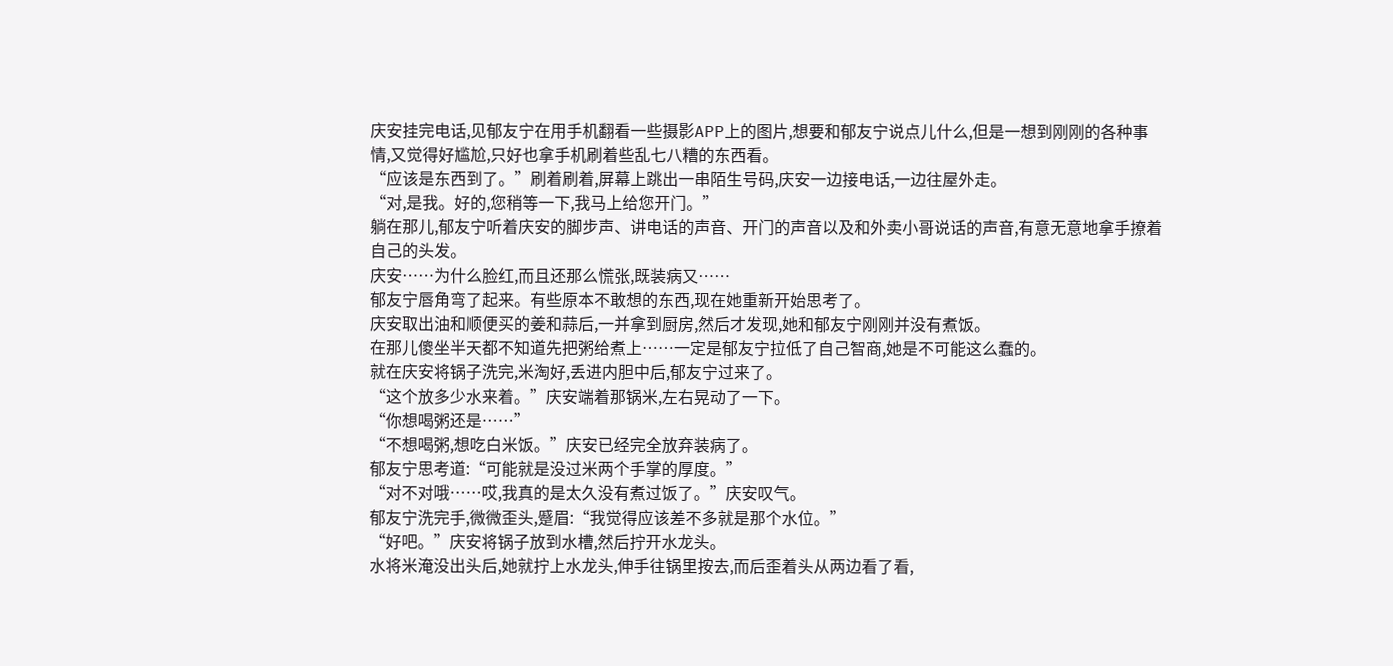庆安挂完电话,见郁友宁在用手机翻看一些摄影APP上的图片,想要和郁友宁说点儿什么,但是一想到刚刚的各种事情,又觉得好尴尬,只好也拿手机刷着些乱七八糟的东西看。
“应该是东西到了。”刷着刷着,屏幕上跳出一串陌生号码,庆安一边接电话,一边往屋外走。
“对,是我。好的,您稍等一下,我马上给您开门。”
躺在那儿,郁友宁听着庆安的脚步声、讲电话的声音、开门的声音以及和外卖小哥说话的声音,有意无意地拿手撩着自己的头发。
庆安……为什么脸红,而且还那么慌张,既装病又……
郁友宁唇角弯了起来。有些原本不敢想的东西,现在她重新开始思考了。
庆安取出油和顺便买的姜和蒜后,一并拿到厨房,然后才发现,她和郁友宁刚刚并没有煮饭。
在那儿傻坐半天都不知道先把粥给煮上……一定是郁友宁拉低了自己智商,她是不可能这么蠢的。
就在庆安将锅子洗完,米淘好,丢进内胆中后,郁友宁过来了。
“这个放多少水来着。”庆安端着那锅米,左右晃动了一下。
“你想喝粥还是……”
“不想喝粥,想吃白米饭。”庆安已经完全放弃装病了。
郁友宁思考道:“可能就是没过米两个手掌的厚度。”
“对不对哦……哎,我真的是太久没有煮过饭了。”庆安叹气。
郁友宁洗完手,微微歪头,蹙眉:“我觉得应该差不多就是那个水位。”
“好吧。”庆安将锅子放到水槽,然后拧开水龙头。
水将米淹没出头后,她就拧上水龙头,伸手往锅里按去,而后歪着头从两边看了看,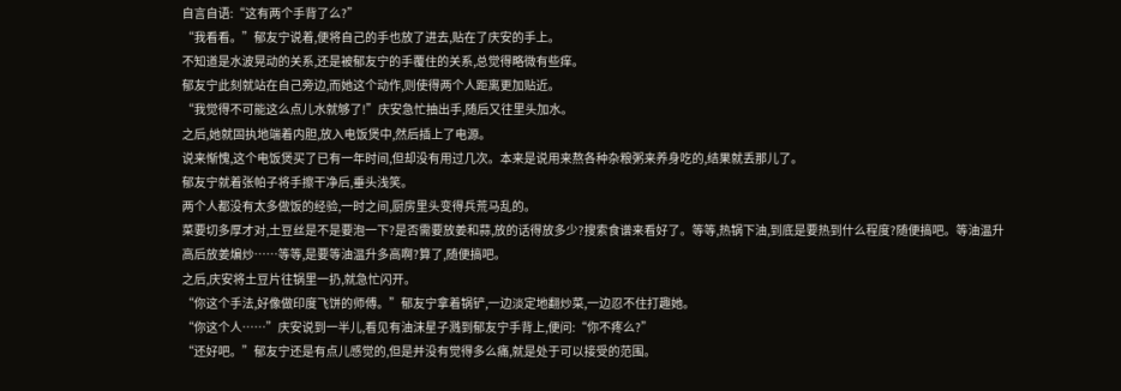自言自语:“这有两个手背了么?”
“我看看。”郁友宁说着,便将自己的手也放了进去,贴在了庆安的手上。
不知道是水波晃动的关系,还是被郁友宁的手覆住的关系,总觉得略微有些痒。
郁友宁此刻就站在自己旁边,而她这个动作,则使得两个人距离更加贴近。
“我觉得不可能这么点儿水就够了!”庆安急忙抽出手,随后又往里头加水。
之后,她就固执地端着内胆,放入电饭煲中,然后插上了电源。
说来惭愧,这个电饭煲买了已有一年时间,但却没有用过几次。本来是说用来熬各种杂粮粥来养身吃的,结果就丢那儿了。
郁友宁就着张帕子将手擦干净后,垂头浅笑。
两个人都没有太多做饭的经验,一时之间,厨房里头变得兵荒马乱的。
菜要切多厚才对,土豆丝是不是要泡一下?是否需要放姜和蒜,放的话得放多少?搜索食谱来看好了。等等,热锅下油,到底是要热到什么程度?随便搞吧。等油温升高后放姜煸炒……等等,是要等油温升多高啊?算了,随便搞吧。
之后,庆安将土豆片往锅里一扔,就急忙闪开。
“你这个手法,好像做印度飞饼的师傅。”郁友宁拿着锅铲,一边淡定地翻炒菜,一边忍不住打趣她。
“你这个人……”庆安说到一半儿,看见有油沫星子溅到郁友宁手背上,便问:“你不疼么?”
“还好吧。”郁友宁还是有点儿感觉的,但是并没有觉得多么痛,就是处于可以接受的范围。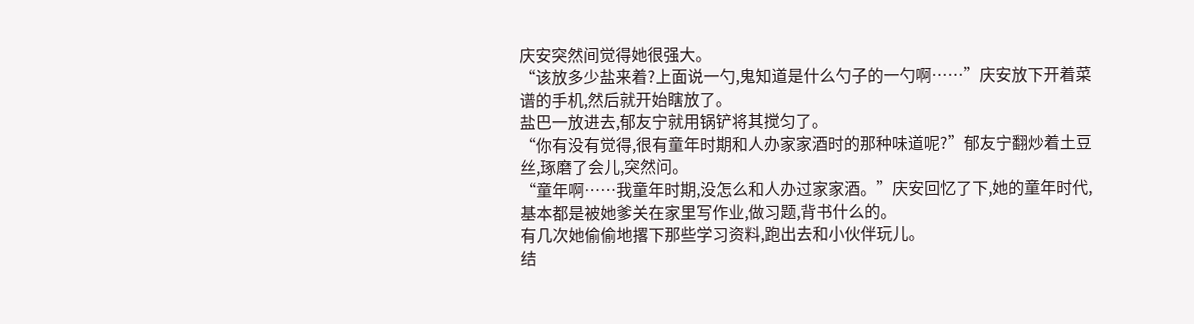庆安突然间觉得她很强大。
“该放多少盐来着?上面说一勺,鬼知道是什么勺子的一勺啊……”庆安放下开着菜谱的手机,然后就开始瞎放了。
盐巴一放进去,郁友宁就用锅铲将其搅匀了。
“你有没有觉得,很有童年时期和人办家家酒时的那种味道呢?”郁友宁翻炒着土豆丝,琢磨了会儿,突然问。
“童年啊……我童年时期,没怎么和人办过家家酒。”庆安回忆了下,她的童年时代,基本都是被她爹关在家里写作业,做习题,背书什么的。
有几次她偷偷地撂下那些学习资料,跑出去和小伙伴玩儿。
结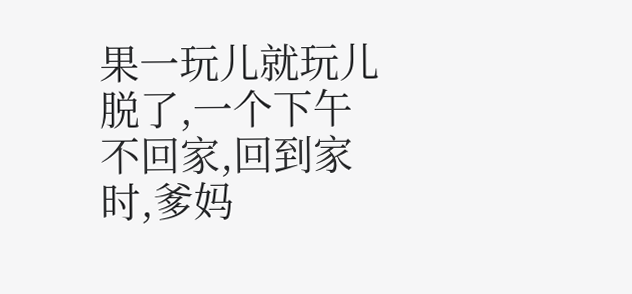果一玩儿就玩儿脱了,一个下午不回家,回到家时,爹妈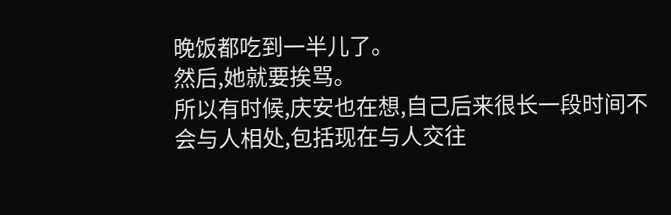晚饭都吃到一半儿了。
然后,她就要挨骂。
所以有时候,庆安也在想,自己后来很长一段时间不会与人相处,包括现在与人交往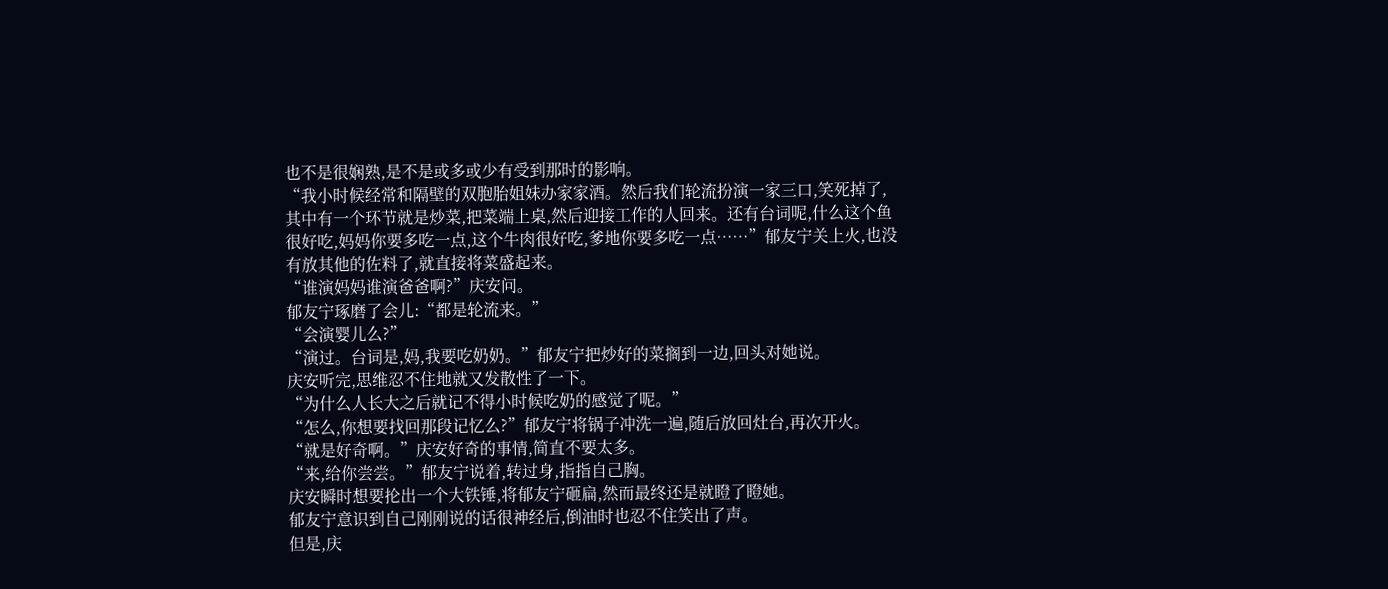也不是很娴熟,是不是或多或少有受到那时的影响。
“我小时候经常和隔壁的双胞胎姐妹办家家酒。然后我们轮流扮演一家三口,笑死掉了,其中有一个环节就是炒菜,把菜端上桌,然后迎接工作的人回来。还有台词呢,什么这个鱼很好吃,妈妈你要多吃一点,这个牛肉很好吃,爹地你要多吃一点……”郁友宁关上火,也没有放其他的佐料了,就直接将菜盛起来。
“谁演妈妈谁演爸爸啊?”庆安问。
郁友宁琢磨了会儿:“都是轮流来。”
“会演婴儿么?”
“演过。台词是,妈,我要吃奶奶。”郁友宁把炒好的菜搁到一边,回头对她说。
庆安听完,思维忍不住地就又发散性了一下。
“为什么人长大之后就记不得小时候吃奶的感觉了呢。”
“怎么,你想要找回那段记忆么?”郁友宁将锅子冲洗一遍,随后放回灶台,再次开火。
“就是好奇啊。”庆安好奇的事情,简直不要太多。
“来,给你尝尝。”郁友宁说着,转过身,指指自己胸。
庆安瞬时想要抡出一个大铁锤,将郁友宁砸扁,然而最终还是就瞪了瞪她。
郁友宁意识到自己刚刚说的话很神经后,倒油时也忍不住笑出了声。
但是,庆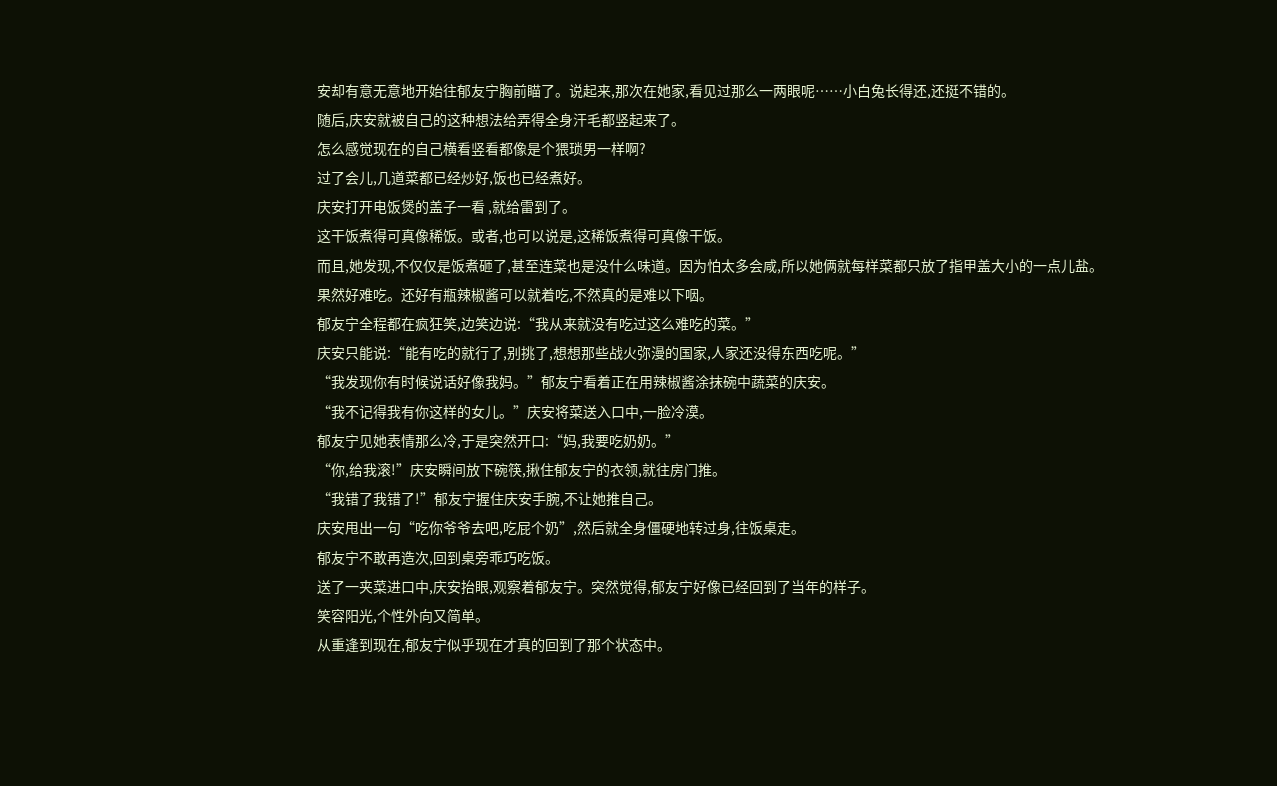安却有意无意地开始往郁友宁胸前瞄了。说起来,那次在她家,看见过那么一两眼呢……小白兔长得还,还挺不错的。
随后,庆安就被自己的这种想法给弄得全身汗毛都竖起来了。
怎么感觉现在的自己横看竖看都像是个猥琐男一样啊?
过了会儿,几道菜都已经炒好,饭也已经煮好。
庆安打开电饭煲的盖子一看 ,就给雷到了。
这干饭煮得可真像稀饭。或者,也可以说是,这稀饭煮得可真像干饭。
而且,她发现,不仅仅是饭煮砸了,甚至连菜也是没什么味道。因为怕太多会咸,所以她俩就每样菜都只放了指甲盖大小的一点儿盐。
果然好难吃。还好有瓶辣椒酱可以就着吃,不然真的是难以下咽。
郁友宁全程都在疯狂笑,边笑边说:“我从来就没有吃过这么难吃的菜。”
庆安只能说:“能有吃的就行了,别挑了,想想那些战火弥漫的国家,人家还没得东西吃呢。”
“我发现你有时候说话好像我妈。”郁友宁看着正在用辣椒酱涂抹碗中蔬菜的庆安。
“我不记得我有你这样的女儿。”庆安将菜送入口中,一脸冷漠。
郁友宁见她表情那么冷,于是突然开口:“妈,我要吃奶奶。”
“你,给我滚!”庆安瞬间放下碗筷,揪住郁友宁的衣领,就往房门推。
“我错了我错了!”郁友宁握住庆安手腕,不让她推自己。
庆安甩出一句“吃你爷爷去吧,吃屁个奶”,然后就全身僵硬地转过身,往饭桌走。
郁友宁不敢再造次,回到桌旁乖巧吃饭。
送了一夹菜进口中,庆安抬眼,观察着郁友宁。突然觉得,郁友宁好像已经回到了当年的样子。
笑容阳光,个性外向又简单。
从重逢到现在,郁友宁似乎现在才真的回到了那个状态中。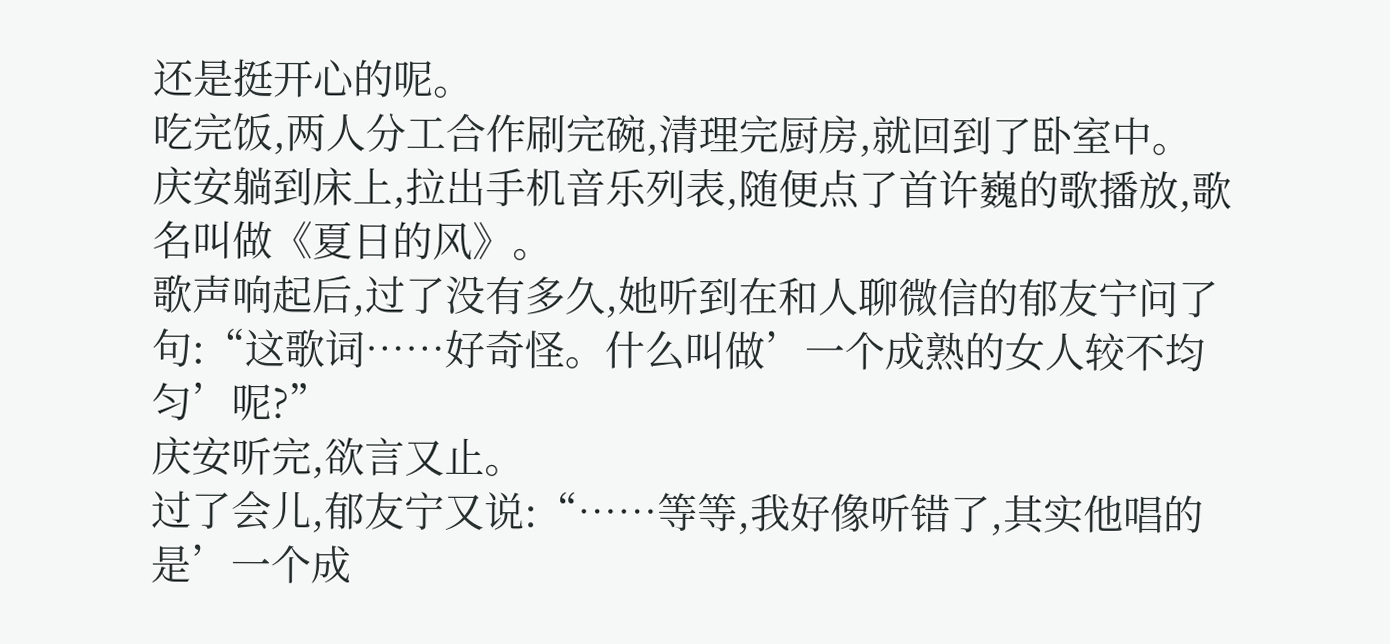还是挺开心的呢。
吃完饭,两人分工合作刷完碗,清理完厨房,就回到了卧室中。
庆安躺到床上,拉出手机音乐列表,随便点了首许巍的歌播放,歌名叫做《夏日的风》。
歌声响起后,过了没有多久,她听到在和人聊微信的郁友宁问了句:“这歌词……好奇怪。什么叫做’一个成熟的女人较不均匀’呢?”
庆安听完,欲言又止。
过了会儿,郁友宁又说:“……等等,我好像听错了,其实他唱的是’一个成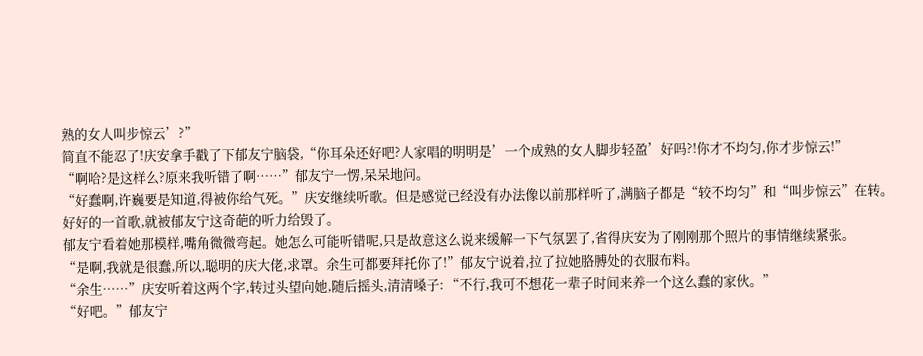熟的女人叫步惊云’?”
简直不能忍了!庆安拿手戳了下郁友宁脑袋,“你耳朵还好吧?人家唱的明明是’一个成熟的女人脚步轻盈’好吗?!你才不均匀,你才步惊云!”
“啊哈?是这样么?原来我听错了啊……”郁友宁一愣,呆呆地问。
“好蠢啊,许巍要是知道,得被你给气死。”庆安继续听歌。但是感觉已经没有办法像以前那样听了,满脑子都是“较不均匀”和“叫步惊云”在转。
好好的一首歌,就被郁友宁这奇葩的听力给毁了。
郁友宁看着她那模样,嘴角微微弯起。她怎么可能听错呢,只是故意这么说来缓解一下气氛罢了,省得庆安为了刚刚那个照片的事情继续紧张。
“是啊,我就是很蠢,所以,聪明的庆大佬,求罩。余生可都要拜托你了!”郁友宁说着,拉了拉她胳膊处的衣服布料。
“余生……”庆安听着这两个字,转过头望向她,随后摇头,清清嗓子: “不行,我可不想花一辈子时间来养一个这么蠢的家伙。”
“好吧。”郁友宁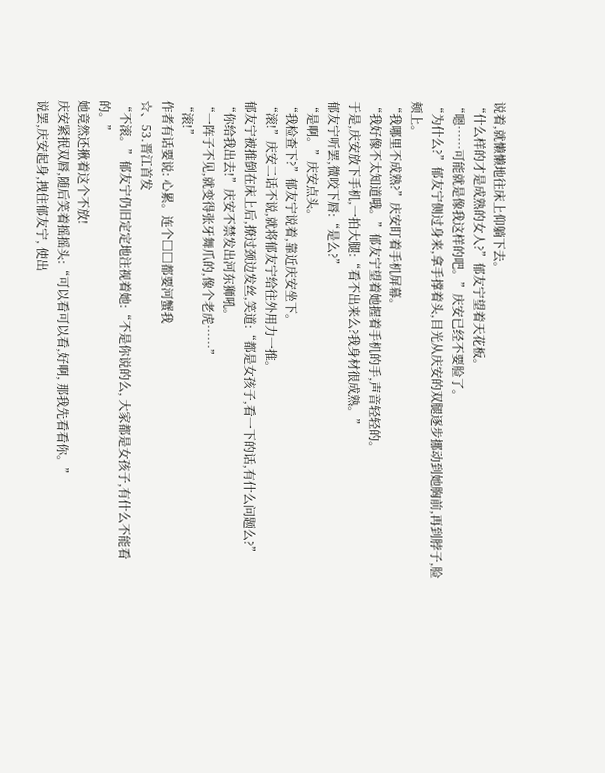说着,就懒懒地往床上仰躺下去。
“什么样的才是成熟的女人?”郁友宁望着天花板。
“嗯……可能就是像我这样的吧。”庆安已经不要脸了。
“为什么?”郁友宁侧过身来,拿手撑着头,目光从庆安的双腿逐步挪动到她胸前,再到脖子,脸颊上。
“我哪里不成熟?”庆安盯着手机屏幕。
“我好像不太知道哦。”郁友宁望着她握着手机的手,声音轻轻的。
于是,庆安放下手机,一拍大腿:“看不出来么?我身材很成熟。”
郁友宁听罢,微咬下唇:“是么?”
“是啊。”庆安点头。
“我检查下?”郁友宁说着,靠近庆安坐下。
“滚!”庆安二话不说,就将郁友宁给往外用力一推。
郁友宁被推倒在床上后,撩过颈边发丝,笑道:“都是女孩子,看一下的话,有什么问题么?”
“你给我出去!”庆安不禁发出河东狮吼。
“一阵子不见,就变得张牙舞爪的,像个老虎……”
“滚!”
作者有话要说: 心累。连个□□都要河蟹我
☆、53.晋江首发
“不滚。”郁友宁仍旧定定地注视着她:“不是你说的么, 大家都是女孩子,有什么不能看的。”
她竟然还揪着这个不放!
庆安紧抿双唇,随后笑着摇摇头:“可以看可以看,好啊, 那我先看看你。”
说罢,庆安起身,拽住郁友宁, 使出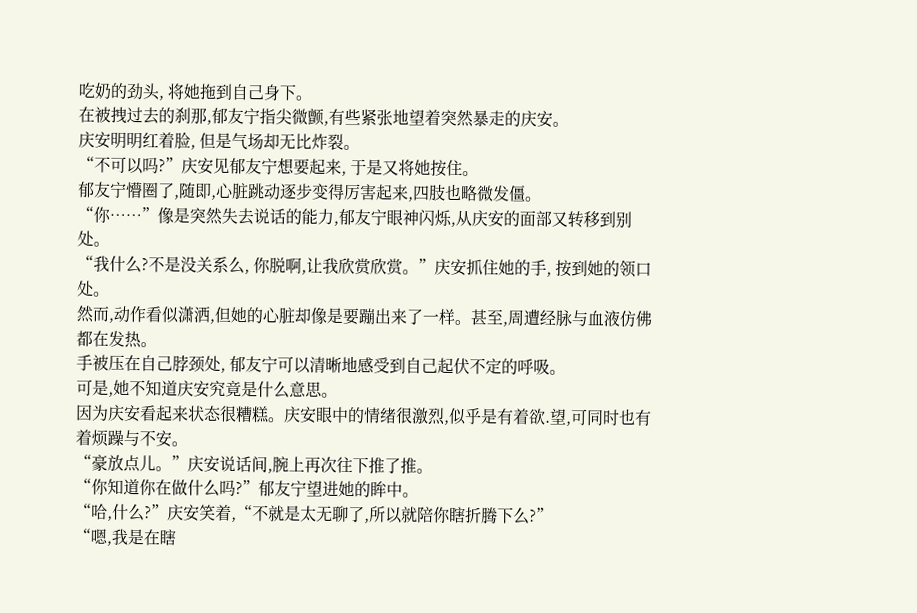吃奶的劲头, 将她拖到自己身下。
在被拽过去的刹那,郁友宁指尖微颤,有些紧张地望着突然暴走的庆安。
庆安明明红着脸, 但是气场却无比炸裂。
“不可以吗?”庆安见郁友宁想要起来, 于是又将她按住。
郁友宁懵圈了,随即,心脏跳动逐步变得厉害起来,四肢也略微发僵。
“你……”像是突然失去说话的能力,郁友宁眼神闪烁,从庆安的面部又转移到别处。
“我什么?不是没关系么, 你脱啊,让我欣赏欣赏。”庆安抓住她的手, 按到她的领口处。
然而,动作看似潇洒,但她的心脏却像是要蹦出来了一样。甚至,周遭经脉与血液仿佛都在发热。
手被压在自己脖颈处, 郁友宁可以清晰地感受到自己起伏不定的呼吸。
可是,她不知道庆安究竟是什么意思。
因为庆安看起来状态很糟糕。庆安眼中的情绪很激烈,似乎是有着欲.望,可同时也有着烦躁与不安。
“豪放点儿。”庆安说话间,腕上再次往下推了推。
“你知道你在做什么吗?”郁友宁望进她的眸中。
“哈,什么?”庆安笑着,“不就是太无聊了,所以就陪你瞎折腾下么?”
“嗯,我是在瞎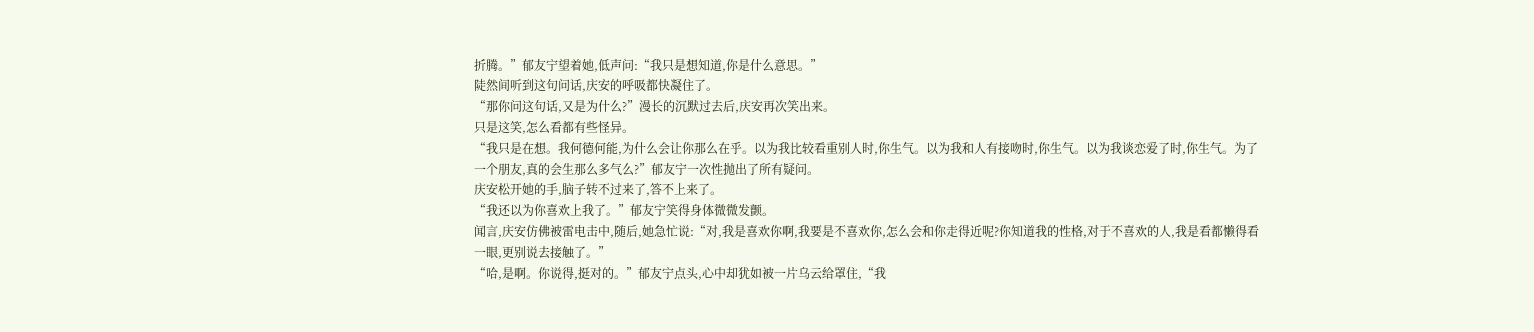折腾。”郁友宁望着她,低声问:“我只是想知道,你是什么意思。”
陡然间听到这句问话,庆安的呼吸都快凝住了。
“那你问这句话,又是为什么?”漫长的沉默过去后,庆安再次笑出来。
只是这笑,怎么看都有些怪异。
“我只是在想。我何德何能,为什么会让你那么在乎。以为我比较看重别人时,你生气。以为我和人有接吻时,你生气。以为我谈恋爱了时,你生气。为了一个朋友,真的会生那么多气么?”郁友宁一次性抛出了所有疑问。
庆安松开她的手,脑子转不过来了,答不上来了。
“我还以为你喜欢上我了。”郁友宁笑得身体微微发颤。
闻言,庆安仿佛被雷电击中,随后,她急忙说:“对,我是喜欢你啊,我要是不喜欢你,怎么会和你走得近呢?你知道我的性格,对于不喜欢的人,我是看都懒得看一眼,更别说去接触了。”
“哈,是啊。你说得,挺对的。”郁友宁点头,心中却犹如被一片乌云给罩住,“我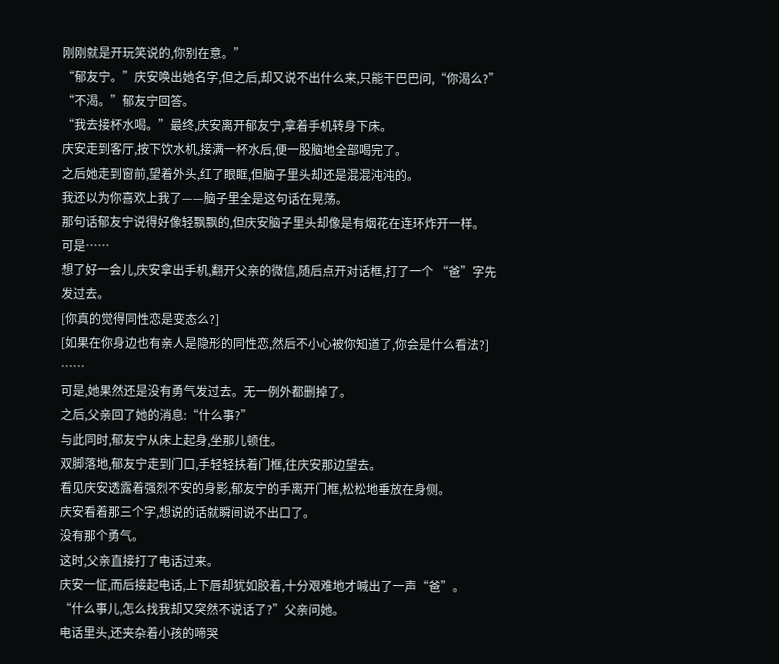刚刚就是开玩笑说的,你别在意。”
“郁友宁。”庆安唤出她名字,但之后,却又说不出什么来,只能干巴巴问,“你渴么?”
“不渴。”郁友宁回答。
“我去接杯水喝。”最终,庆安离开郁友宁,拿着手机转身下床。
庆安走到客厅,按下饮水机,接满一杯水后,便一股脑地全部喝完了。
之后她走到窗前,望着外头,红了眼眶,但脑子里头却还是混混沌沌的。
我还以为你喜欢上我了——脑子里全是这句话在晃荡。
那句话郁友宁说得好像轻飘飘的,但庆安脑子里头却像是有烟花在连环炸开一样。
可是……
想了好一会儿,庆安拿出手机,翻开父亲的微信,随后点开对话框,打了一个 “爸”字先发过去。
[你真的觉得同性恋是变态么?]
[如果在你身边也有亲人是隐形的同性恋,然后不小心被你知道了,你会是什么看法?]
……
可是,她果然还是没有勇气发过去。无一例外都删掉了。
之后,父亲回了她的消息:“什么事?”
与此同时,郁友宁从床上起身,坐那儿顿住。
双脚落地,郁友宁走到门口,手轻轻扶着门框,往庆安那边望去。
看见庆安透露着强烈不安的身影,郁友宁的手离开门框,松松地垂放在身侧。
庆安看着那三个字,想说的话就瞬间说不出口了。
没有那个勇气。
这时,父亲直接打了电话过来。
庆安一怔,而后接起电话,上下唇却犹如胶着,十分艰难地才喊出了一声“爸”。
“什么事儿,怎么找我却又突然不说话了?”父亲问她。
电话里头,还夹杂着小孩的啼哭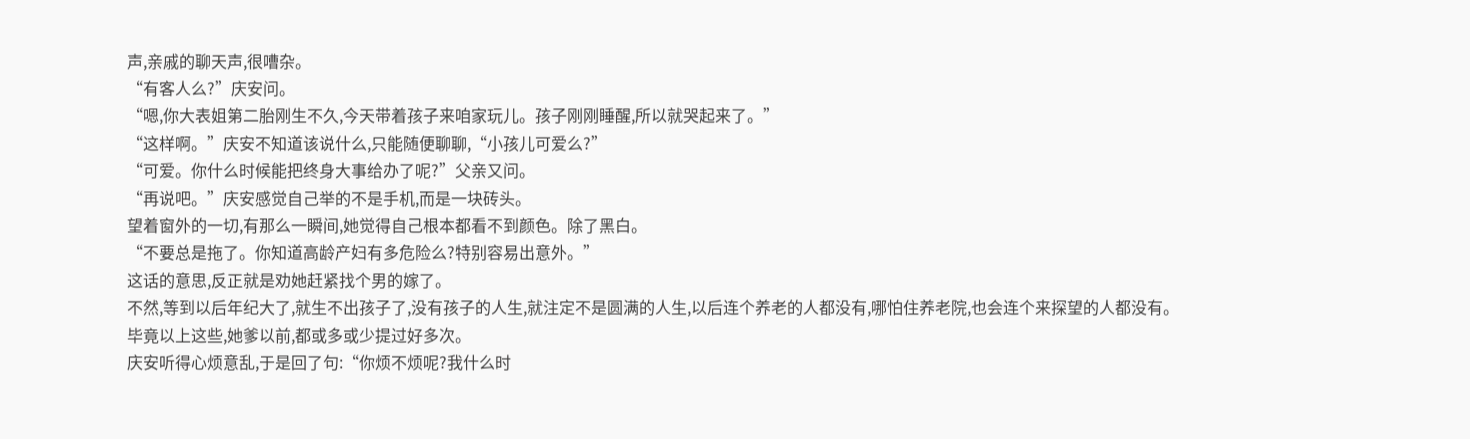声,亲戚的聊天声,很嘈杂。
“有客人么?”庆安问。
“嗯,你大表姐第二胎刚生不久,今天带着孩子来咱家玩儿。孩子刚刚睡醒,所以就哭起来了。”
“这样啊。”庆安不知道该说什么,只能随便聊聊,“小孩儿可爱么?”
“可爱。你什么时候能把终身大事给办了呢?”父亲又问。
“再说吧。”庆安感觉自己举的不是手机,而是一块砖头。
望着窗外的一切,有那么一瞬间,她觉得自己根本都看不到颜色。除了黑白。
“不要总是拖了。你知道高龄产妇有多危险么?特别容易出意外。”
这话的意思,反正就是劝她赶紧找个男的嫁了。
不然,等到以后年纪大了,就生不出孩子了,没有孩子的人生,就注定不是圆满的人生,以后连个养老的人都没有,哪怕住养老院,也会连个来探望的人都没有。
毕竟以上这些,她爹以前,都或多或少提过好多次。
庆安听得心烦意乱,于是回了句:“你烦不烦呢?我什么时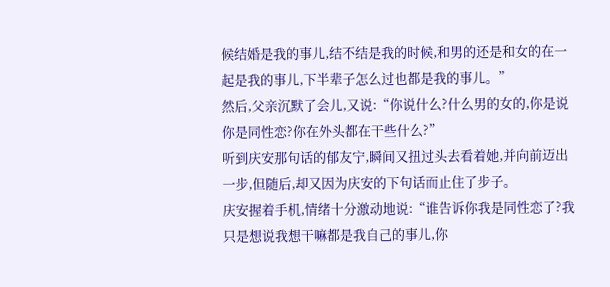候结婚是我的事儿,结不结是我的时候,和男的还是和女的在一起是我的事儿,下半辈子怎么过也都是我的事儿。”
然后,父亲沉默了会儿,又说:“你说什么?什么男的女的,你是说你是同性恋?你在外头都在干些什么?”
听到庆安那句话的郁友宁,瞬间又扭过头去看着她,并向前迈出一步,但随后,却又因为庆安的下句话而止住了步子。
庆安握着手机,情绪十分激动地说:“谁告诉你我是同性恋了?我只是想说我想干嘛都是我自己的事儿,你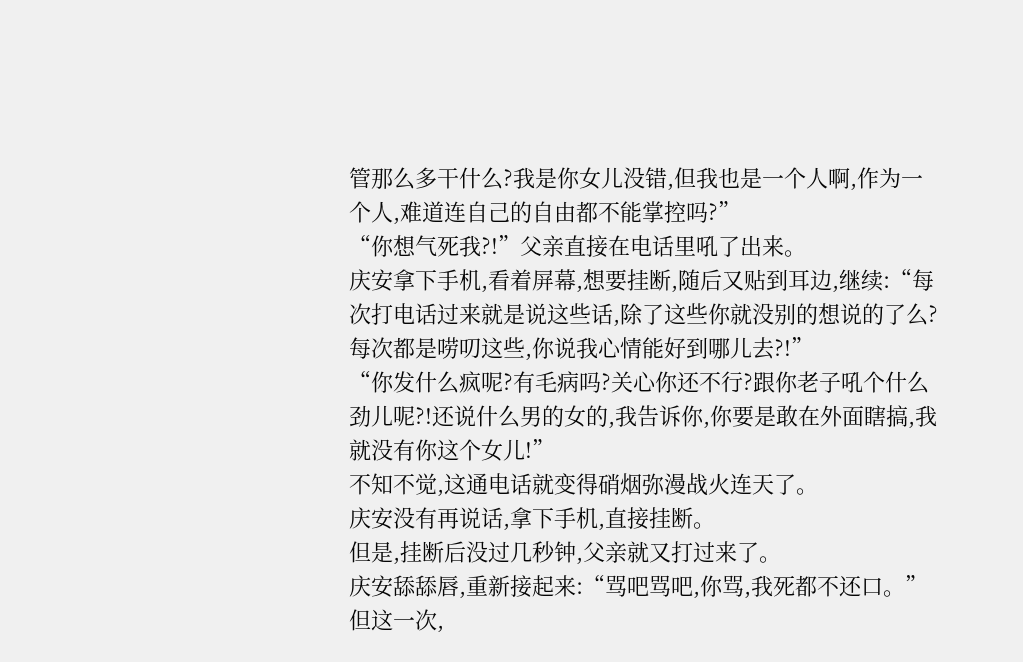管那么多干什么?我是你女儿没错,但我也是一个人啊,作为一个人,难道连自己的自由都不能掌控吗?”
“你想气死我?!”父亲直接在电话里吼了出来。
庆安拿下手机,看着屏幕,想要挂断,随后又贴到耳边,继续:“每次打电话过来就是说这些话,除了这些你就没别的想说的了么?每次都是唠叨这些,你说我心情能好到哪儿去?!”
“你发什么疯呢?有毛病吗?关心你还不行?跟你老子吼个什么劲儿呢?!还说什么男的女的,我告诉你,你要是敢在外面瞎搞,我就没有你这个女儿!”
不知不觉,这通电话就变得硝烟弥漫战火连天了。
庆安没有再说话,拿下手机,直接挂断。
但是,挂断后没过几秒钟,父亲就又打过来了。
庆安舔舔唇,重新接起来:“骂吧骂吧,你骂,我死都不还口。”
但这一次,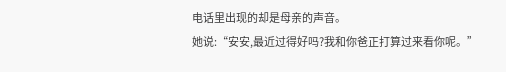电话里出现的却是母亲的声音。
她说:“安安,最近过得好吗?我和你爸正打算过来看你呢。”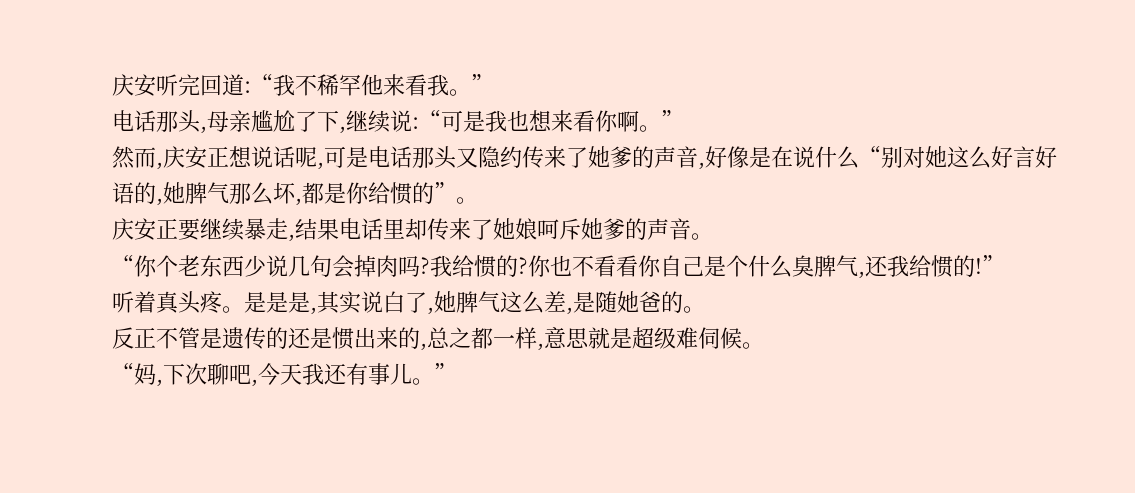庆安听完回道:“我不稀罕他来看我。”
电话那头,母亲尴尬了下,继续说:“可是我也想来看你啊。”
然而,庆安正想说话呢,可是电话那头又隐约传来了她爹的声音,好像是在说什么“别对她这么好言好语的,她脾气那么坏,都是你给惯的”。
庆安正要继续暴走,结果电话里却传来了她娘呵斥她爹的声音。
“你个老东西少说几句会掉肉吗?我给惯的?你也不看看你自己是个什么臭脾气,还我给惯的!”
听着真头疼。是是是,其实说白了,她脾气这么差,是随她爸的。
反正不管是遗传的还是惯出来的,总之都一样,意思就是超级难伺候。
“妈,下次聊吧,今天我还有事儿。”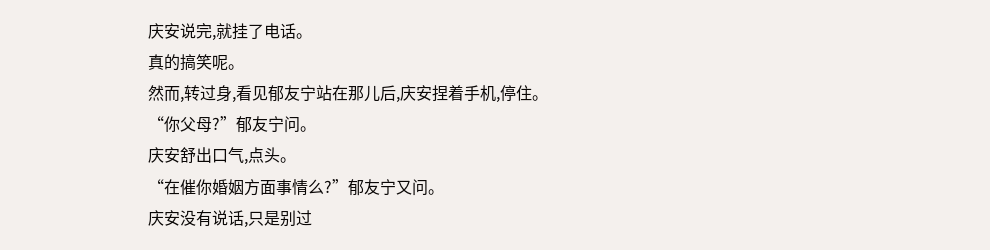庆安说完,就挂了电话。
真的搞笑呢。
然而,转过身,看见郁友宁站在那儿后,庆安捏着手机,停住。
“你父母?”郁友宁问。
庆安舒出口气,点头。
“在催你婚姻方面事情么?”郁友宁又问。
庆安没有说话,只是别过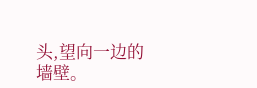头,望向一边的墙壁。